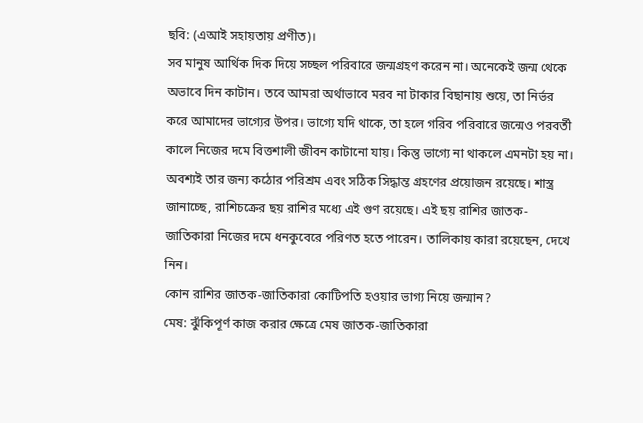ছবি: (এআই সহায়তায় প্রণীত)।
সব মানুষ আর্থিক দিক দিয়ে সচ্ছল পরিবারে জন্মগ্রহণ করেন না। অনেকেই জন্ম থেকে অভাবে দিন কাটান। তবে আমরা অর্থাভাবে মরব না টাকার বিছানায় শুয়ে, তা নির্ভর করে আমাদের ভাগ্যের উপর। ভাগ্যে যদি থাকে, তা হলে গরিব পরিবারে জন্মেও পরবর্তী কালে নিজের দমে বিত্তশালী জীবন কাটানো যায়। কিন্তু ভাগ্যে না থাকলে এমনটা হয় না। অবশ্যই তার জন্য কঠোর পরিশ্রম এবং সঠিক সিদ্ধান্ত গ্রহণের প্রয়োজন রয়েছে। শাস্ত্র জানাচ্ছে, রাশিচক্রের ছয় রাশির মধ্যে এই গুণ রয়েছে। এই ছয় রাশির জাতক-জাতিকারা নিজের দমে ধনকুবেরে পরিণত হতে পারেন। তালিকায় কারা রয়েছেন, দেখে নিন।
কোন রাশির জাতক-জাতিকারা কোটিপতি হওয়ার ভাগ্য নিয়ে জন্মান?
মেষ: ঝুঁকিপূর্ণ কাজ করার ক্ষেত্রে মেষ জাতক-জাতিকারা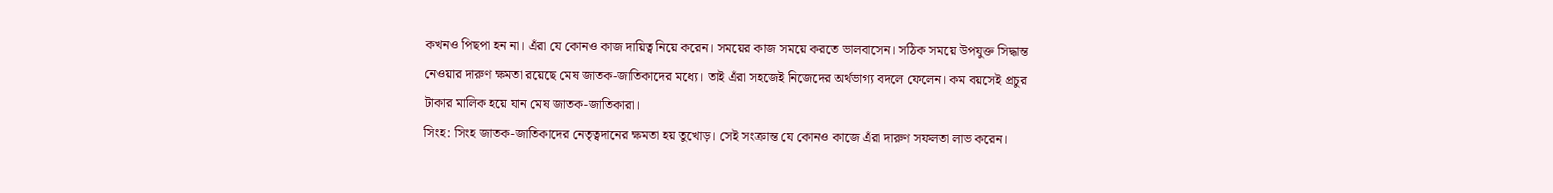কখনও পিছপা হন না। এঁরা যে কোনও কাজ দায়িত্ব নিয়ে করেন। সময়ের কাজ সময়ে করতে ভালবাসেন। সঠিক সময়ে উপযুক্ত সিদ্ধান্ত নেওয়ার দারুণ ক্ষমতা রয়েছে মেষ জাতক-জাতিকাদের মধ্যে। তাই এঁরা সহজেই নিজেদের অর্থভাগ্য বদলে ফেলেন। কম বয়সেই প্রচুর টাকার মালিক হয়ে যান মেষ জাতক-জাতিকারা।
সিংহ: সিংহ জাতক-জাতিকাদের নেতৃত্বদানের ক্ষমতা হয় তুখোড়। সেই সংক্রান্ত যে কোনও কাজে এঁরা দারুণ সফলতা লাভ করেন।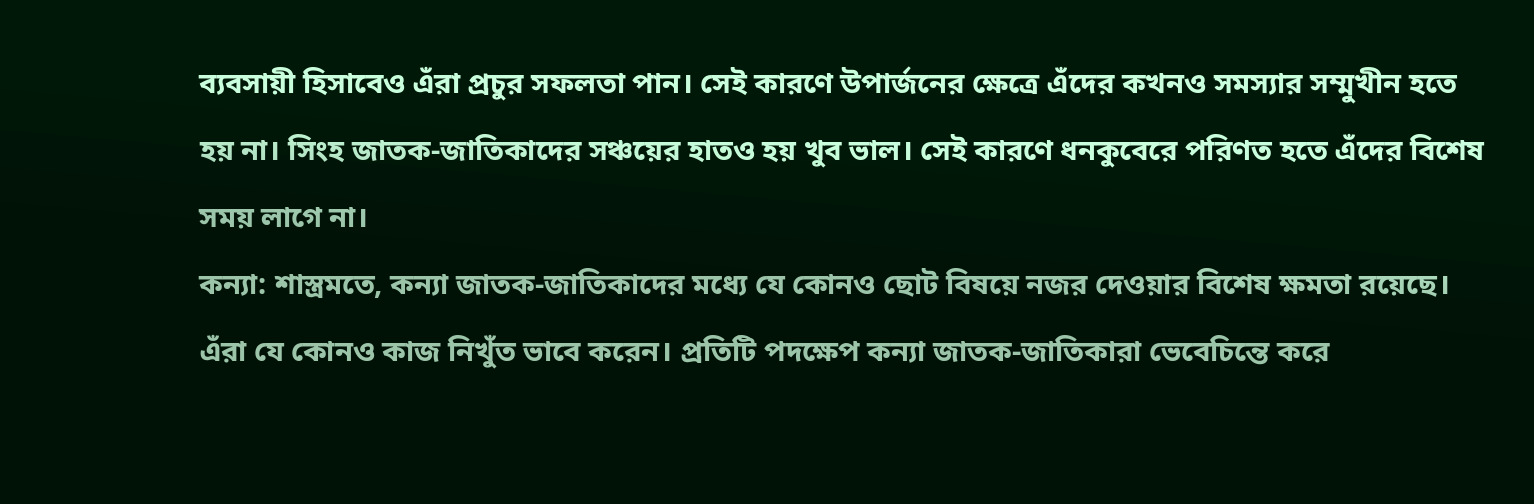ব্যবসায়ী হিসাবেও এঁরা প্রচুর সফলতা পান। সেই কারণে উপার্জনের ক্ষেত্রে এঁদের কখনও সমস্যার সম্মুখীন হতে হয় না। সিংহ জাতক-জাতিকাদের সঞ্চয়ের হাতও হয় খুব ভাল। সেই কারণে ধনকুবেরে পরিণত হতে এঁদের বিশেষ সময় লাগে না।
কন্যা: শাস্ত্রমতে, কন্যা জাতক-জাতিকাদের মধ্যে যে কোনও ছোট বিষয়ে নজর দেওয়ার বিশেষ ক্ষমতা রয়েছে। এঁরা যে কোনও কাজ নিখুঁত ভাবে করেন। প্রতিটি পদক্ষেপ কন্যা জাতক-জাতিকারা ভেবেচিন্তে করে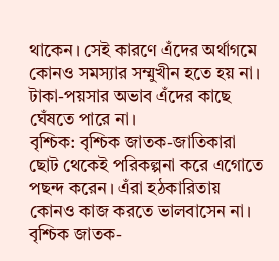থাকেন। সেই কারণে এঁদের অর্থাগমে কোনও সমস্যার সম্মুখীন হতে হয় না। টাকা-পয়সার অভাব এঁদের কাছে ঘেঁষতে পারে না।
বৃশ্চিক: বৃশ্চিক জাতক-জাতিকারা ছোট থেকেই পরিকল্পনা করে এগোতে পছন্দ করেন। এঁরা হঠকারিতায় কোনও কাজ করতে ভালবাসেন না। বৃশ্চিক জাতক-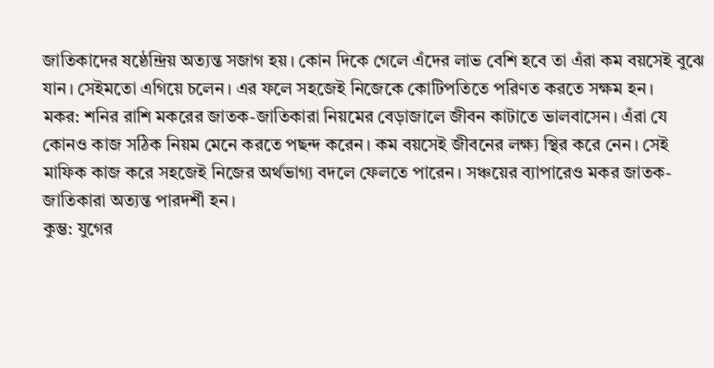জাতিকাদের ষষ্ঠেন্দ্রিয় অত্যন্ত সজাগ হয়। কোন দিকে গেলে এঁদের লাভ বেশি হবে তা এঁরা কম বয়সেই বুঝে যান। সেইমতো এগিয়ে চলেন। এর ফলে সহজেই নিজেকে কোটিপতিতে পরিণত করতে সক্ষম হন।
মকর: শনির রাশি মকরের জাতক-জাতিকারা নিয়মের বেড়াজালে জীবন কাটাতে ভালবাসেন। এঁরা যে কোনও কাজ সঠিক নিয়ম মেনে করতে পছন্দ করেন। কম বয়সেই জীবনের লক্ষ্য স্থির করে নেন। সেই মাফিক কাজ করে সহজেই নিজের অর্থভাগ্য বদলে ফেলতে পারেন। সঞ্চয়ের ব্যাপারেও মকর জাতক-জাতিকারা অত্যন্ত পারদর্শী হন।
কুম্ভ: যুগের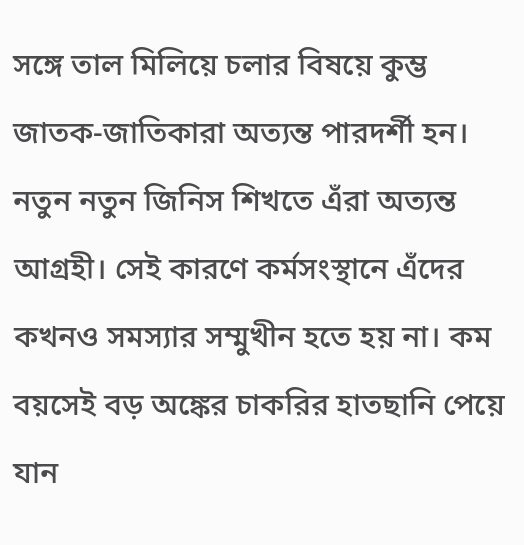সঙ্গে তাল মিলিয়ে চলার বিষয়ে কুম্ভ জাতক-জাতিকারা অত্যন্ত পারদর্শী হন। নতুন নতুন জিনিস শিখতে এঁরা অত্যন্ত আগ্রহী। সেই কারণে কর্মসংস্থানে এঁদের কখনও সমস্যার সম্মুখীন হতে হয় না। কম বয়সেই বড় অঙ্কের চাকরির হাতছানি পেয়ে যান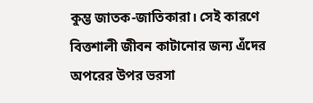কুম্ভ জাতক-জাতিকারা। সেই কারণে বিত্তশালী জীবন কাটানোর জন্য এঁদের অপরের উপর ভরসা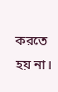করতে হয় না।